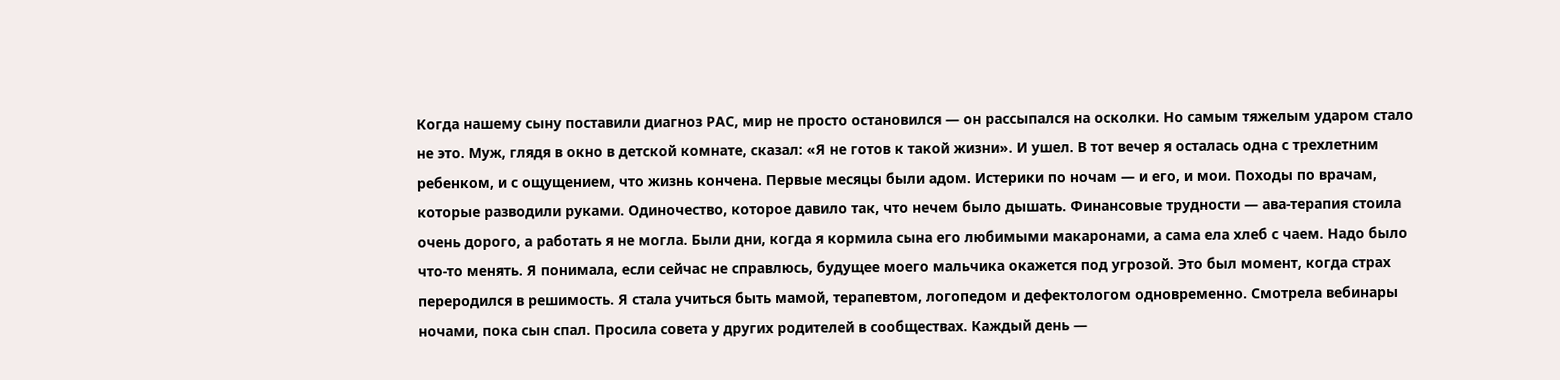Когда нашему сыну поставили диагноз РАС, мир не просто остановился — он рассыпался на осколки. Но самым тяжелым ударом стало не это. Муж, глядя в окно в детской комнате, сказал: «Я не готов к такой жизни». И ушел. В тот вечер я осталась одна с трехлетним ребенком, и с ощущением, что жизнь кончена. Первые месяцы были адом. Истерики по ночам — и его, и мои. Походы по врачам, которые разводили руками. Одиночество, которое давило так, что нечем было дышать. Финансовые трудности — ава-терапия стоила очень дорого, а работать я не могла. Были дни, когда я кормила сына его любимыми макаронами, а сама ела хлеб с чаем. Надо было что-то менять. Я понимала, если сейчас не справлюсь, будущее моего мальчика окажется под угрозой. Это был момент, когда страх переродился в решимость. Я стала учиться быть мамой, терапевтом, логопедом и дефектологом одновременно. Смотрела вебинары ночами, пока сын спал. Просила совета у других родителей в сообществах. Каждый день —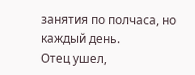занятия по полчаса, но каждый день.
Отец ушел,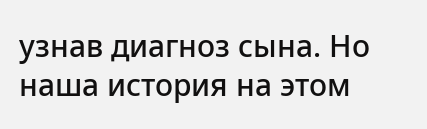узнав диагноз сына. Но наша история на этом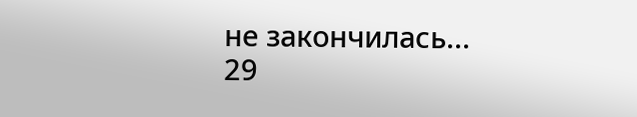не закончилась...
29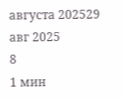августа 202529 авг 2025
8
1 мин